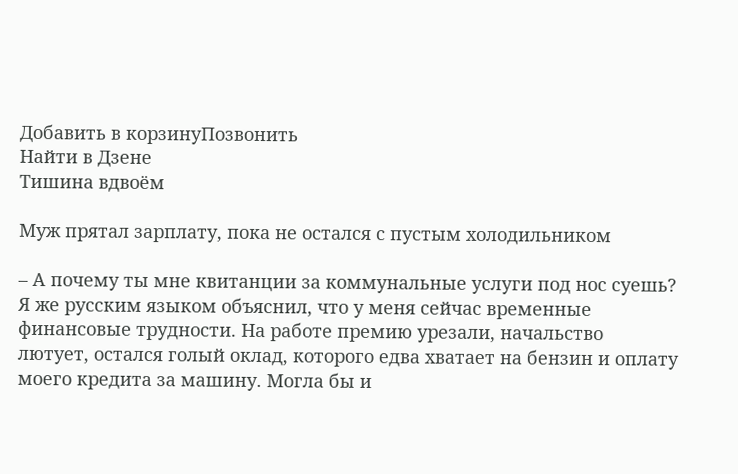Добавить в корзинуПозвонить
Найти в Дзене
Тишина вдвоём

Муж прятал зарплату, пока не остался с пустым холодильником

– А почему ты мне квитанции за коммунальные услуги под нос суешь? Я же русским языком объяснил, что у меня сейчас временные финансовые трудности. На работе премию урезали, начальство лютует, остался голый оклад, которого едва хватает на бензин и оплату моего кредита за машину. Могла бы и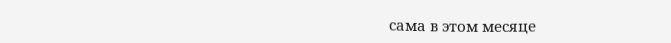сама в этом месяце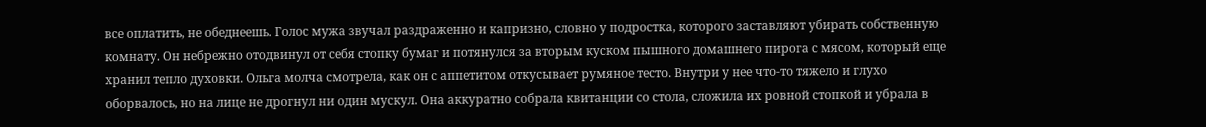все оплатить, не обеднеешь. Голос мужа звучал раздраженно и капризно, словно у подростка, которого заставляют убирать собственную комнату. Он небрежно отодвинул от себя стопку бумаг и потянулся за вторым куском пышного домашнего пирога с мясом, который еще хранил тепло духовки. Ольга молча смотрела, как он с аппетитом откусывает румяное тесто. Внутри у нее что-то тяжело и глухо оборвалось, но на лице не дрогнул ни один мускул. Она аккуратно собрала квитанции со стола, сложила их ровной стопкой и убрала в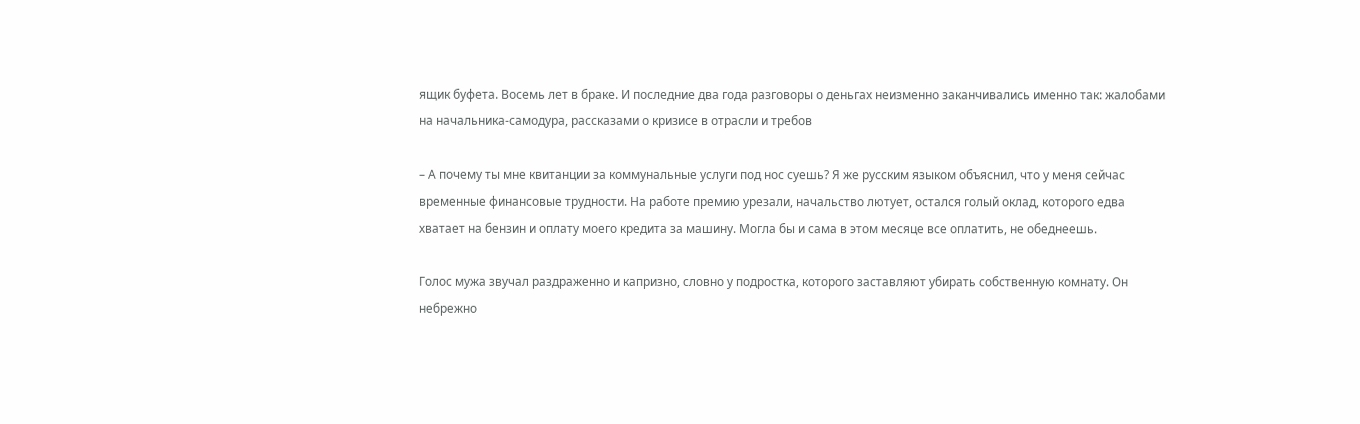ящик буфета. Восемь лет в браке. И последние два года разговоры о деньгах неизменно заканчивались именно так: жалобами на начальника-самодура, рассказами о кризисе в отрасли и требов

– А почему ты мне квитанции за коммунальные услуги под нос суешь? Я же русским языком объяснил, что у меня сейчас временные финансовые трудности. На работе премию урезали, начальство лютует, остался голый оклад, которого едва хватает на бензин и оплату моего кредита за машину. Могла бы и сама в этом месяце все оплатить, не обеднеешь.

Голос мужа звучал раздраженно и капризно, словно у подростка, которого заставляют убирать собственную комнату. Он небрежно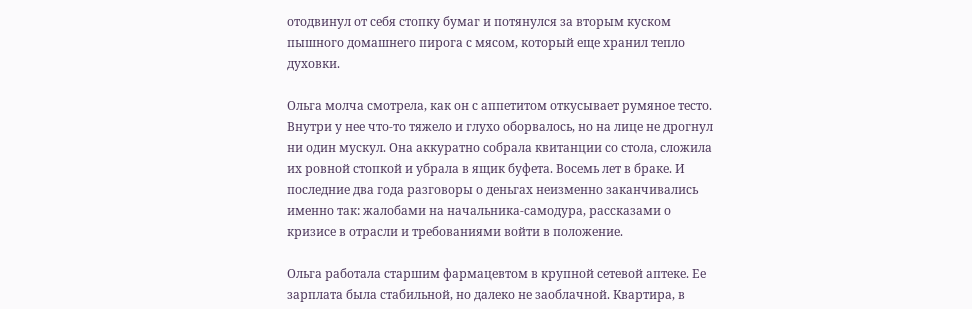отодвинул от себя стопку бумаг и потянулся за вторым куском пышного домашнего пирога с мясом, который еще хранил тепло духовки.

Ольга молча смотрела, как он с аппетитом откусывает румяное тесто. Внутри у нее что-то тяжело и глухо оборвалось, но на лице не дрогнул ни один мускул. Она аккуратно собрала квитанции со стола, сложила их ровной стопкой и убрала в ящик буфета. Восемь лет в браке. И последние два года разговоры о деньгах неизменно заканчивались именно так: жалобами на начальника-самодура, рассказами о кризисе в отрасли и требованиями войти в положение.

Ольга работала старшим фармацевтом в крупной сетевой аптеке. Ее зарплата была стабильной, но далеко не заоблачной. Квартира, в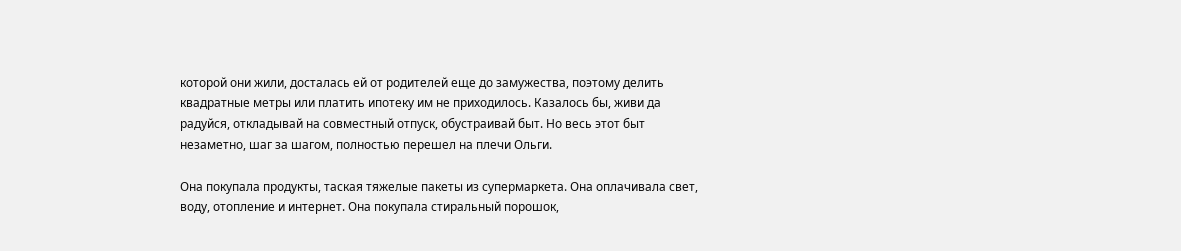которой они жили, досталась ей от родителей еще до замужества, поэтому делить квадратные метры или платить ипотеку им не приходилось. Казалось бы, живи да радуйся, откладывай на совместный отпуск, обустраивай быт. Но весь этот быт незаметно, шаг за шагом, полностью перешел на плечи Ольги.

Она покупала продукты, таская тяжелые пакеты из супермаркета. Она оплачивала свет, воду, отопление и интернет. Она покупала стиральный порошок,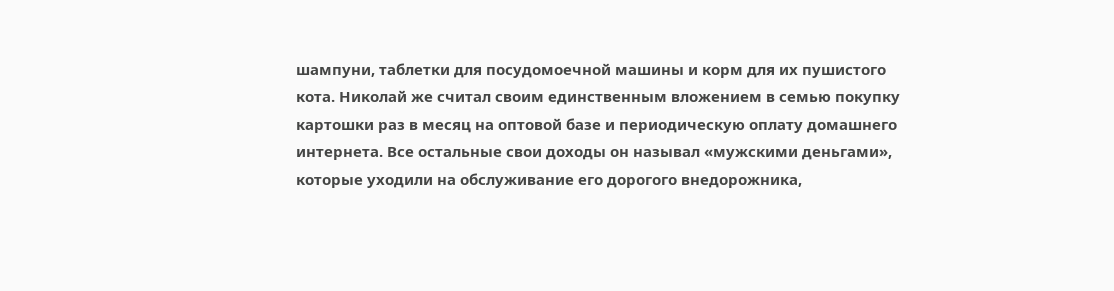шампуни, таблетки для посудомоечной машины и корм для их пушистого кота. Николай же считал своим единственным вложением в семью покупку картошки раз в месяц на оптовой базе и периодическую оплату домашнего интернета. Все остальные свои доходы он называл «мужскими деньгами», которые уходили на обслуживание его дорогого внедорожника,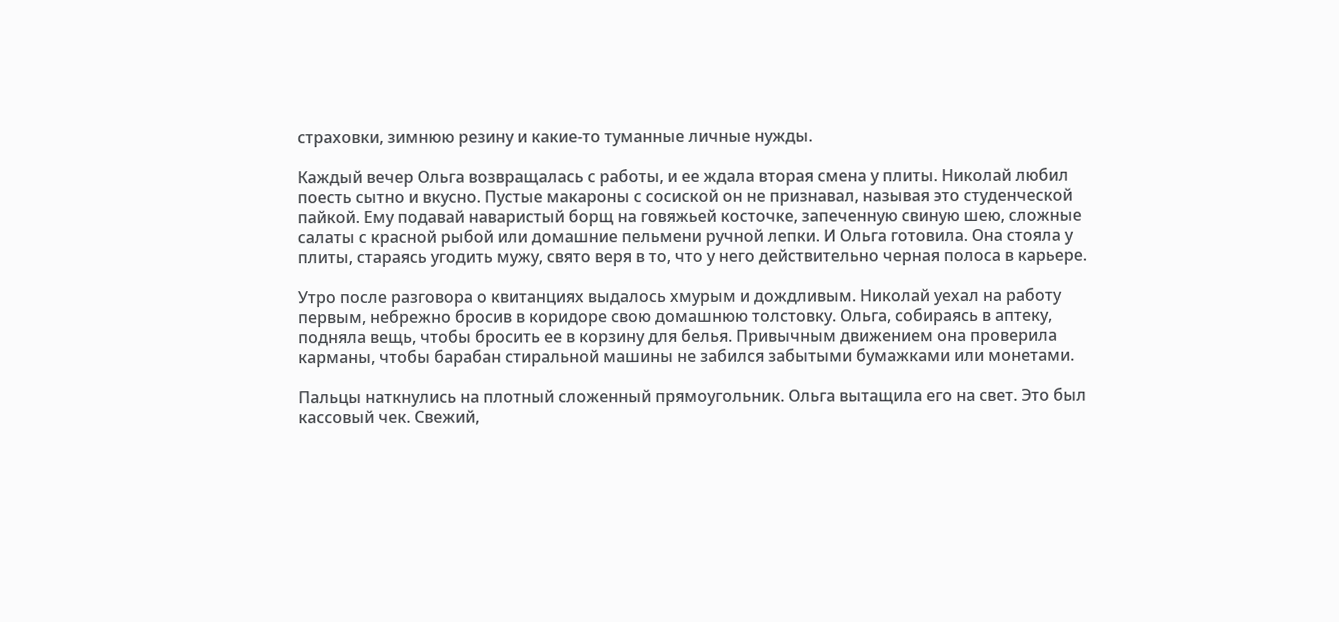страховки, зимнюю резину и какие-то туманные личные нужды.

Каждый вечер Ольга возвращалась с работы, и ее ждала вторая смена у плиты. Николай любил поесть сытно и вкусно. Пустые макароны с сосиской он не признавал, называя это студенческой пайкой. Ему подавай наваристый борщ на говяжьей косточке, запеченную свиную шею, сложные салаты с красной рыбой или домашние пельмени ручной лепки. И Ольга готовила. Она стояла у плиты, стараясь угодить мужу, свято веря в то, что у него действительно черная полоса в карьере.

Утро после разговора о квитанциях выдалось хмурым и дождливым. Николай уехал на работу первым, небрежно бросив в коридоре свою домашнюю толстовку. Ольга, собираясь в аптеку, подняла вещь, чтобы бросить ее в корзину для белья. Привычным движением она проверила карманы, чтобы барабан стиральной машины не забился забытыми бумажками или монетами.

Пальцы наткнулись на плотный сложенный прямоугольник. Ольга вытащила его на свет. Это был кассовый чек. Свежий,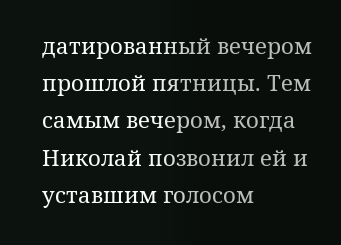датированный вечером прошлой пятницы. Тем самым вечером, когда Николай позвонил ей и уставшим голосом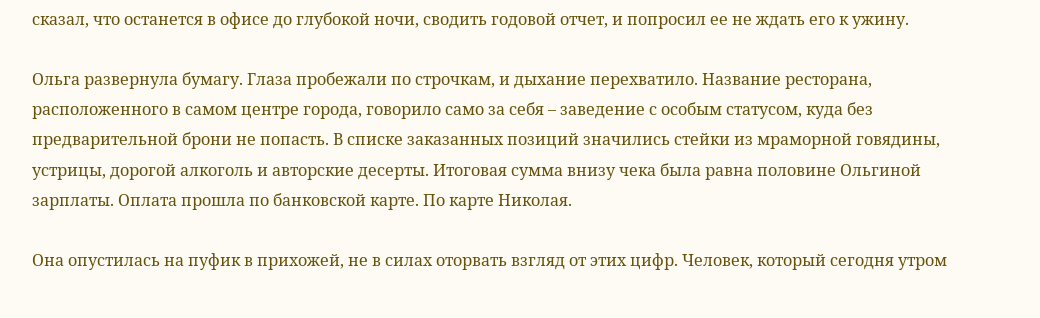сказал, что останется в офисе до глубокой ночи, сводить годовой отчет, и попросил ее не ждать его к ужину.

Ольга развернула бумагу. Глаза пробежали по строчкам, и дыхание перехватило. Название ресторана, расположенного в самом центре города, говорило само за себя – заведение с особым статусом, куда без предварительной брони не попасть. В списке заказанных позиций значились стейки из мраморной говядины, устрицы, дорогой алкоголь и авторские десерты. Итоговая сумма внизу чека была равна половине Ольгиной зарплаты. Оплата прошла по банковской карте. По карте Николая.

Она опустилась на пуфик в прихожей, не в силах оторвать взгляд от этих цифр. Человек, который сегодня утром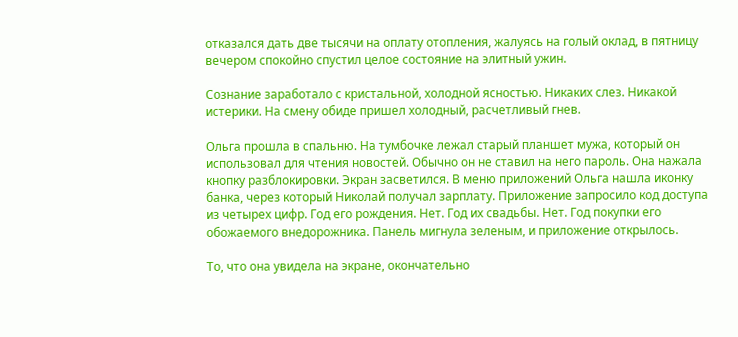отказался дать две тысячи на оплату отопления, жалуясь на голый оклад, в пятницу вечером спокойно спустил целое состояние на элитный ужин.

Сознание заработало с кристальной, холодной ясностью. Никаких слез. Никакой истерики. На смену обиде пришел холодный, расчетливый гнев.

Ольга прошла в спальню. На тумбочке лежал старый планшет мужа, который он использовал для чтения новостей. Обычно он не ставил на него пароль. Она нажала кнопку разблокировки. Экран засветился. В меню приложений Ольга нашла иконку банка, через который Николай получал зарплату. Приложение запросило код доступа из четырех цифр. Год его рождения. Нет. Год их свадьбы. Нет. Год покупки его обожаемого внедорожника. Панель мигнула зеленым, и приложение открылось.

То, что она увидела на экране, окончательно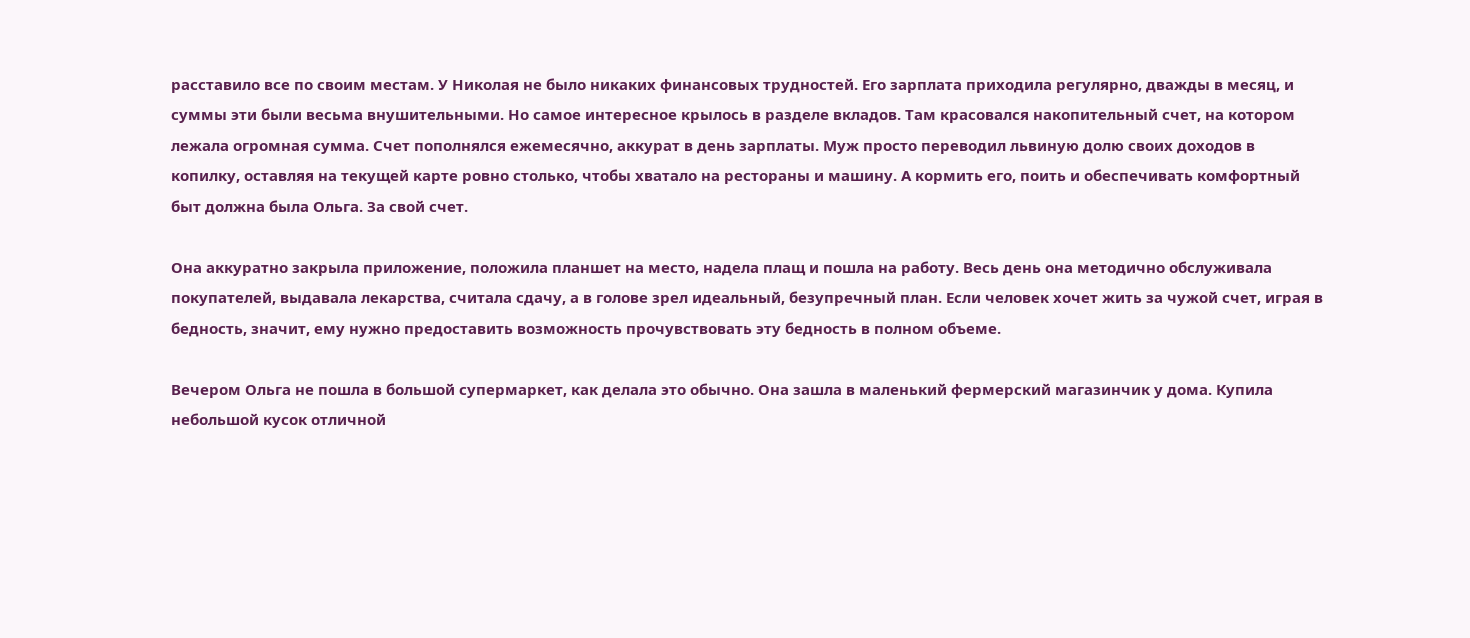расставило все по своим местам. У Николая не было никаких финансовых трудностей. Его зарплата приходила регулярно, дважды в месяц, и суммы эти были весьма внушительными. Но самое интересное крылось в разделе вкладов. Там красовался накопительный счет, на котором лежала огромная сумма. Счет пополнялся ежемесячно, аккурат в день зарплаты. Муж просто переводил львиную долю своих доходов в копилку, оставляя на текущей карте ровно столько, чтобы хватало на рестораны и машину. А кормить его, поить и обеспечивать комфортный быт должна была Ольга. За свой счет.

Она аккуратно закрыла приложение, положила планшет на место, надела плащ и пошла на работу. Весь день она методично обслуживала покупателей, выдавала лекарства, считала сдачу, а в голове зрел идеальный, безупречный план. Если человек хочет жить за чужой счет, играя в бедность, значит, ему нужно предоставить возможность прочувствовать эту бедность в полном объеме.

Вечером Ольга не пошла в большой супермаркет, как делала это обычно. Она зашла в маленький фермерский магазинчик у дома. Купила небольшой кусок отличной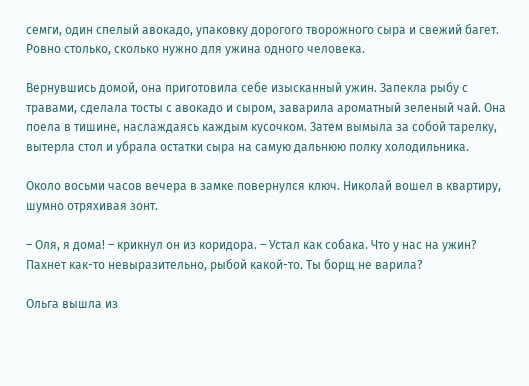семги, один спелый авокадо, упаковку дорогого творожного сыра и свежий багет. Ровно столько, сколько нужно для ужина одного человека.

Вернувшись домой, она приготовила себе изысканный ужин. Запекла рыбу с травами, сделала тосты с авокадо и сыром, заварила ароматный зеленый чай. Она поела в тишине, наслаждаясь каждым кусочком. Затем вымыла за собой тарелку, вытерла стол и убрала остатки сыра на самую дальнюю полку холодильника.

Около восьми часов вечера в замке повернулся ключ. Николай вошел в квартиру, шумно отряхивая зонт.

– Оля, я дома! – крикнул он из коридора. – Устал как собака. Что у нас на ужин? Пахнет как-то невыразительно, рыбой какой-то. Ты борщ не варила?

Ольга вышла из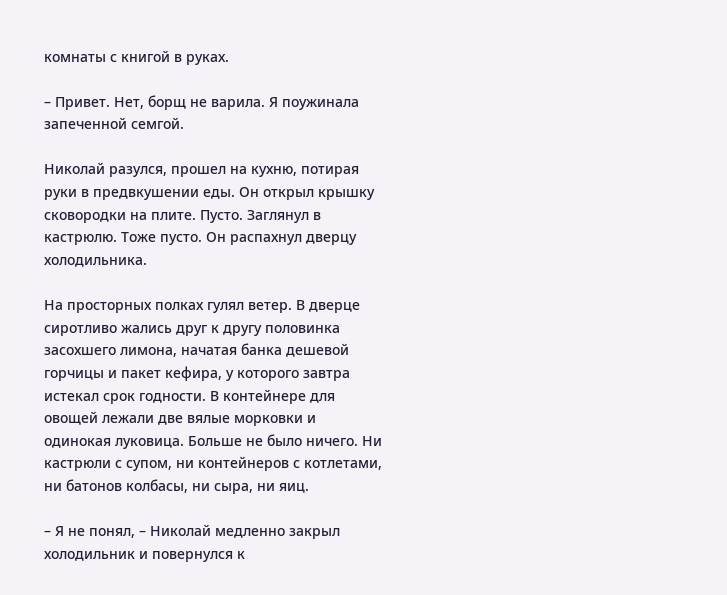комнаты с книгой в руках.

– Привет. Нет, борщ не варила. Я поужинала запеченной семгой.

Николай разулся, прошел на кухню, потирая руки в предвкушении еды. Он открыл крышку сковородки на плите. Пусто. Заглянул в кастрюлю. Тоже пусто. Он распахнул дверцу холодильника.

На просторных полках гулял ветер. В дверце сиротливо жались друг к другу половинка засохшего лимона, начатая банка дешевой горчицы и пакет кефира, у которого завтра истекал срок годности. В контейнере для овощей лежали две вялые морковки и одинокая луковица. Больше не было ничего. Ни кастрюли с супом, ни контейнеров с котлетами, ни батонов колбасы, ни сыра, ни яиц.

– Я не понял, – Николай медленно закрыл холодильник и повернулся к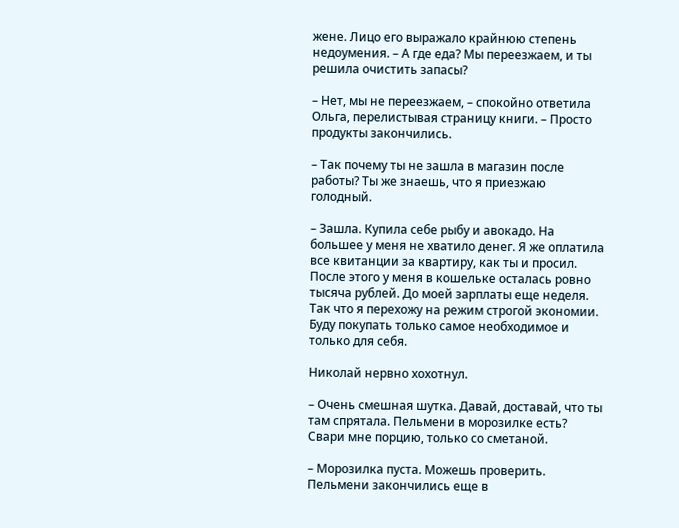жене. Лицо его выражало крайнюю степень недоумения. – А где еда? Мы переезжаем, и ты решила очистить запасы?

– Нет, мы не переезжаем, – спокойно ответила Ольга, перелистывая страницу книги. – Просто продукты закончились.

– Так почему ты не зашла в магазин после работы? Ты же знаешь, что я приезжаю голодный.

– Зашла. Купила себе рыбу и авокадо. На большее у меня не хватило денег. Я же оплатила все квитанции за квартиру, как ты и просил. После этого у меня в кошельке осталась ровно тысяча рублей. До моей зарплаты еще неделя. Так что я перехожу на режим строгой экономии. Буду покупать только самое необходимое и только для себя.

Николай нервно хохотнул.

– Очень смешная шутка. Давай, доставай, что ты там спрятала. Пельмени в морозилке есть? Свари мне порцию, только со сметаной.

– Морозилка пуста. Можешь проверить. Пельмени закончились еще в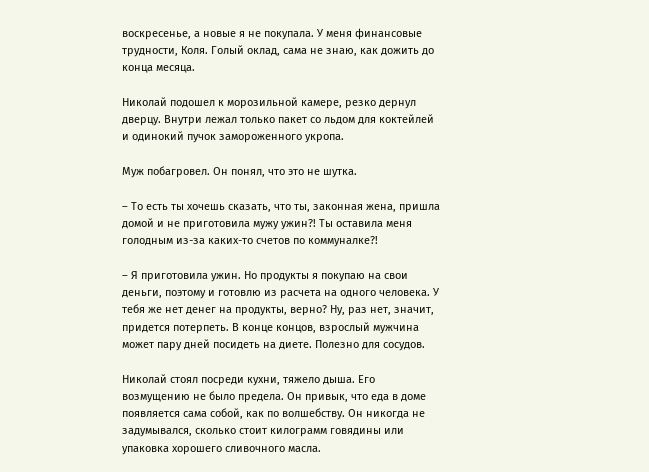воскресенье, а новые я не покупала. У меня финансовые трудности, Коля. Голый оклад, сама не знаю, как дожить до конца месяца.

Николай подошел к морозильной камере, резко дернул дверцу. Внутри лежал только пакет со льдом для коктейлей и одинокий пучок замороженного укропа.

Муж побагровел. Он понял, что это не шутка.

– То есть ты хочешь сказать, что ты, законная жена, пришла домой и не приготовила мужу ужин?! Ты оставила меня голодным из-за каких-то счетов по коммуналке?!

– Я приготовила ужин. Но продукты я покупаю на свои деньги, поэтому и готовлю из расчета на одного человека. У тебя же нет денег на продукты, верно? Ну, раз нет, значит, придется потерпеть. В конце концов, взрослый мужчина может пару дней посидеть на диете. Полезно для сосудов.

Николай стоял посреди кухни, тяжело дыша. Его возмущению не было предела. Он привык, что еда в доме появляется сама собой, как по волшебству. Он никогда не задумывался, сколько стоит килограмм говядины или упаковка хорошего сливочного масла.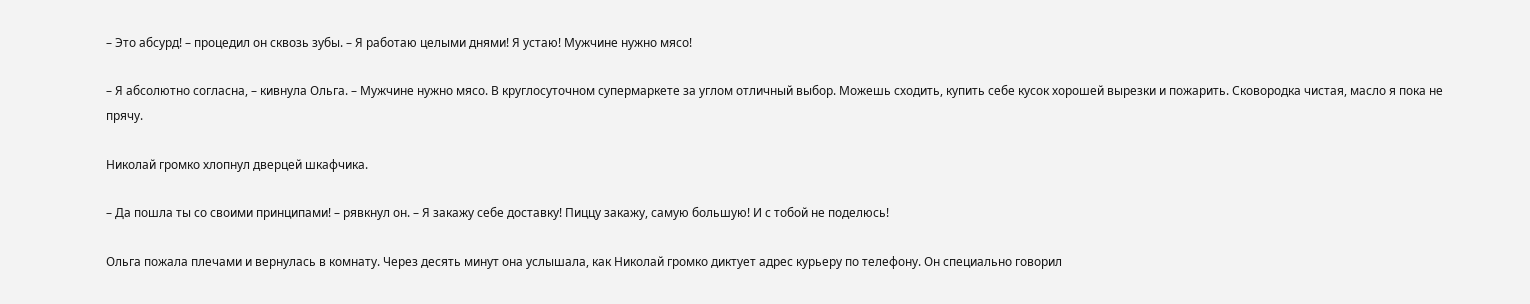– Это абсурд! – процедил он сквозь зубы. – Я работаю целыми днями! Я устаю! Мужчине нужно мясо!

– Я абсолютно согласна, – кивнула Ольга. – Мужчине нужно мясо. В круглосуточном супермаркете за углом отличный выбор. Можешь сходить, купить себе кусок хорошей вырезки и пожарить. Сковородка чистая, масло я пока не прячу.

Николай громко хлопнул дверцей шкафчика.

– Да пошла ты со своими принципами! – рявкнул он. – Я закажу себе доставку! Пиццу закажу, самую большую! И с тобой не поделюсь!

Ольга пожала плечами и вернулась в комнату. Через десять минут она услышала, как Николай громко диктует адрес курьеру по телефону. Он специально говорил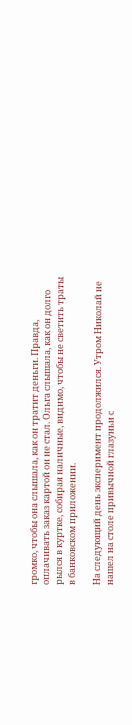громко, чтобы она слышала, как он тратит деньги. Правда, оплачивать заказ картой он не стал. Ольга слышала, как он долго рылся в куртке, собирая наличные, видимо, чтобы не светить траты в банковском приложении.

На следующий день эксперимент продолжился. Утром Николай не нашел на столе привычной глазуньи с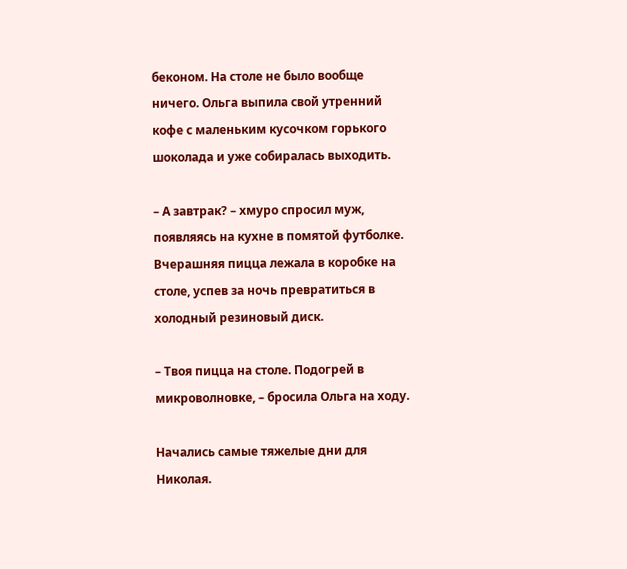беконом. На столе не было вообще ничего. Ольга выпила свой утренний кофе с маленьким кусочком горького шоколада и уже собиралась выходить.

– А завтрак? – хмуро спросил муж, появляясь на кухне в помятой футболке. Вчерашняя пицца лежала в коробке на столе, успев за ночь превратиться в холодный резиновый диск.

– Твоя пицца на столе. Подогрей в микроволновке, – бросила Ольга на ходу.

Начались самые тяжелые дни для Николая.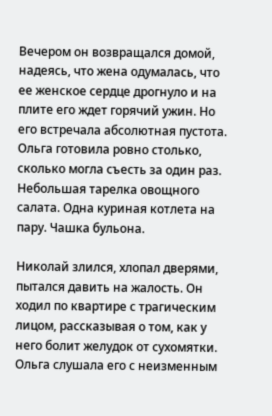Вечером он возвращался домой, надеясь, что жена одумалась, что ее женское сердце дрогнуло и на плите его ждет горячий ужин. Но его встречала абсолютная пустота. Ольга готовила ровно столько, сколько могла съесть за один раз. Небольшая тарелка овощного салата. Одна куриная котлета на пару. Чашка бульона.

Николай злился, хлопал дверями, пытался давить на жалость. Он ходил по квартире с трагическим лицом, рассказывая о том, как у него болит желудок от сухомятки. Ольга слушала его с неизменным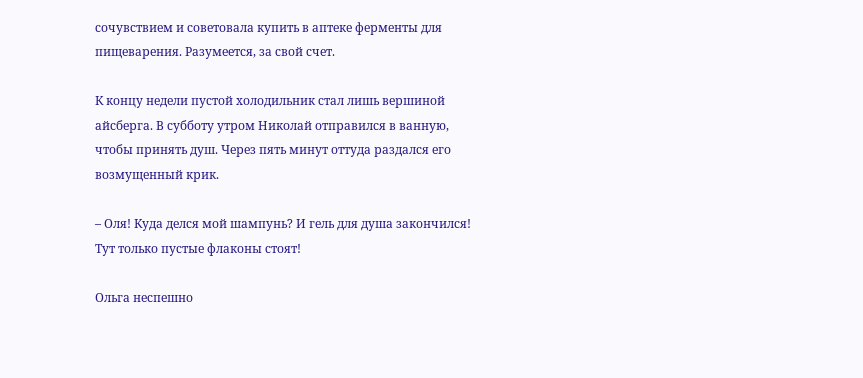сочувствием и советовала купить в аптеке ферменты для пищеварения. Разумеется, за свой счет.

К концу недели пустой холодильник стал лишь вершиной айсберга. В субботу утром Николай отправился в ванную, чтобы принять душ. Через пять минут оттуда раздался его возмущенный крик.

– Оля! Куда делся мой шампунь? И гель для душа закончился! Тут только пустые флаконы стоят!

Ольга неспешно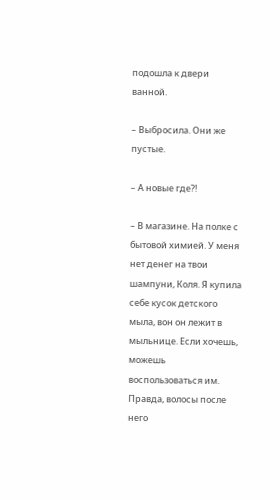подошла к двери ванной.

– Выбросила. Они же пустые.

– А новые где?!

– В магазине. На полке с бытовой химией. У меня нет денег на твои шампуни, Коля. Я купила себе кусок детского мыла, вон он лежит в мыльнице. Если хочешь, можешь воспользоваться им. Правда, волосы после него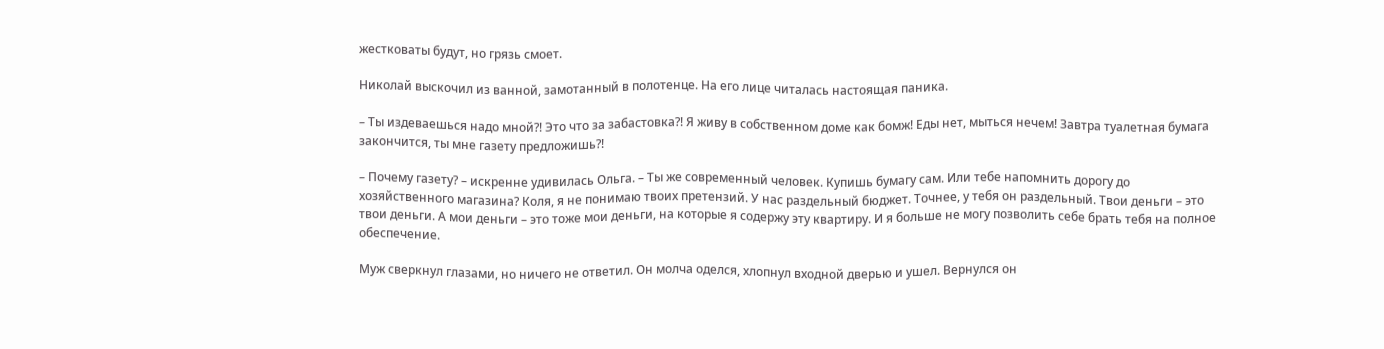жестковаты будут, но грязь смоет.

Николай выскочил из ванной, замотанный в полотенце. На его лице читалась настоящая паника.

– Ты издеваешься надо мной?! Это что за забастовка?! Я живу в собственном доме как бомж! Еды нет, мыться нечем! Завтра туалетная бумага закончится, ты мне газету предложишь?!

– Почему газету? – искренне удивилась Ольга. – Ты же современный человек. Купишь бумагу сам. Или тебе напомнить дорогу до хозяйственного магазина? Коля, я не понимаю твоих претензий. У нас раздельный бюджет. Точнее, у тебя он раздельный. Твои деньги – это твои деньги. А мои деньги – это тоже мои деньги, на которые я содержу эту квартиру. И я больше не могу позволить себе брать тебя на полное обеспечение.

Муж сверкнул глазами, но ничего не ответил. Он молча оделся, хлопнул входной дверью и ушел. Вернулся он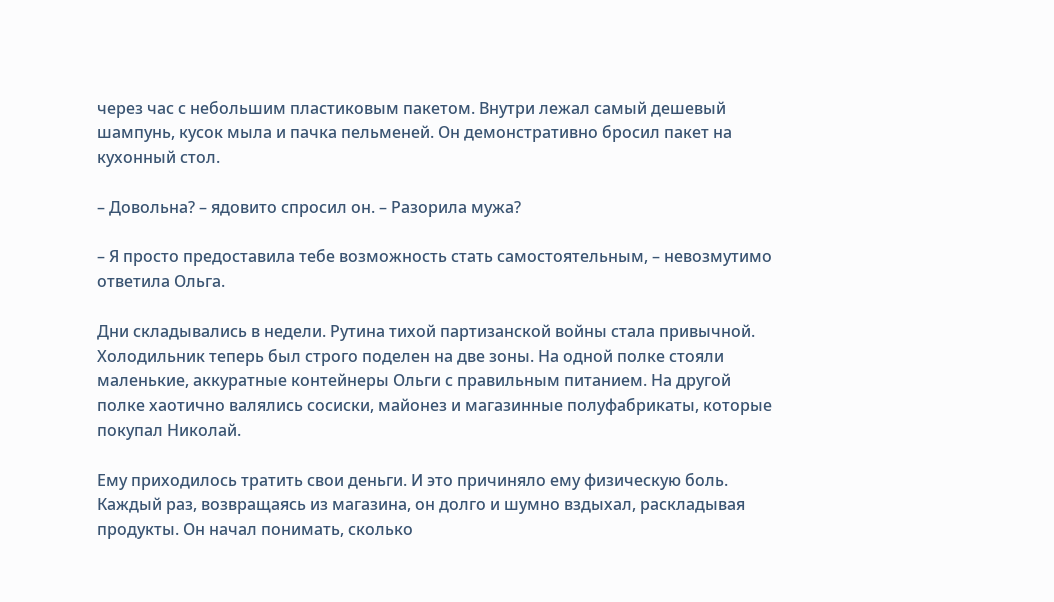через час с небольшим пластиковым пакетом. Внутри лежал самый дешевый шампунь, кусок мыла и пачка пельменей. Он демонстративно бросил пакет на кухонный стол.

– Довольна? – ядовито спросил он. – Разорила мужа?

– Я просто предоставила тебе возможность стать самостоятельным, – невозмутимо ответила Ольга.

Дни складывались в недели. Рутина тихой партизанской войны стала привычной. Холодильник теперь был строго поделен на две зоны. На одной полке стояли маленькие, аккуратные контейнеры Ольги с правильным питанием. На другой полке хаотично валялись сосиски, майонез и магазинные полуфабрикаты, которые покупал Николай.

Ему приходилось тратить свои деньги. И это причиняло ему физическую боль. Каждый раз, возвращаясь из магазина, он долго и шумно вздыхал, раскладывая продукты. Он начал понимать, сколько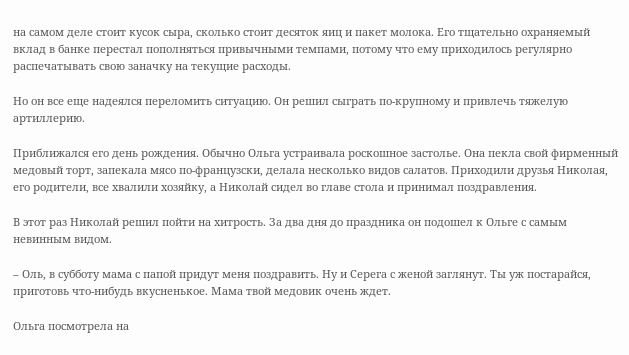на самом деле стоит кусок сыра, сколько стоит десяток яиц и пакет молока. Его тщательно охраняемый вклад в банке перестал пополняться привычными темпами, потому что ему приходилось регулярно распечатывать свою заначку на текущие расходы.

Но он все еще надеялся переломить ситуацию. Он решил сыграть по-крупному и привлечь тяжелую артиллерию.

Приближался его день рождения. Обычно Ольга устраивала роскошное застолье. Она пекла свой фирменный медовый торт, запекала мясо по-французски, делала несколько видов салатов. Приходили друзья Николая, его родители, все хвалили хозяйку, а Николай сидел во главе стола и принимал поздравления.

В этот раз Николай решил пойти на хитрость. За два дня до праздника он подошел к Ольге с самым невинным видом.

– Оль, в субботу мама с папой придут меня поздравить. Ну и Серега с женой заглянут. Ты уж постарайся, приготовь что-нибудь вкусненькое. Мама твой медовик очень ждет.

Ольга посмотрела на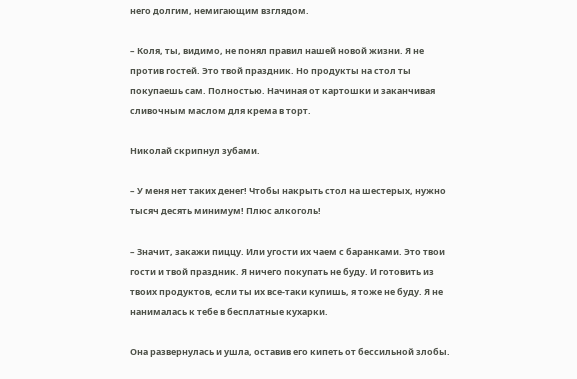него долгим, немигающим взглядом.

– Коля, ты, видимо, не понял правил нашей новой жизни. Я не против гостей. Это твой праздник. Но продукты на стол ты покупаешь сам. Полностью. Начиная от картошки и заканчивая сливочным маслом для крема в торт.

Николай скрипнул зубами.

– У меня нет таких денег! Чтобы накрыть стол на шестерых, нужно тысяч десять минимум! Плюс алкоголь!

– Значит, закажи пиццу. Или угости их чаем с баранками. Это твои гости и твой праздник. Я ничего покупать не буду. И готовить из твоих продуктов, если ты их все-таки купишь, я тоже не буду. Я не нанималась к тебе в бесплатные кухарки.

Она развернулась и ушла, оставив его кипеть от бессильной злобы.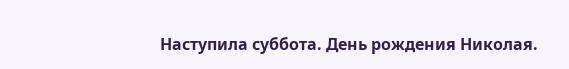Наступила суббота. День рождения Николая.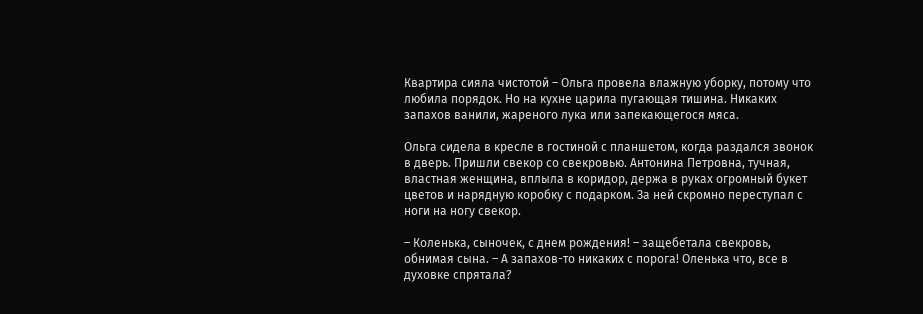Квартира сияла чистотой – Ольга провела влажную уборку, потому что любила порядок. Но на кухне царила пугающая тишина. Никаких запахов ванили, жареного лука или запекающегося мяса.

Ольга сидела в кресле в гостиной с планшетом, когда раздался звонок в дверь. Пришли свекор со свекровью. Антонина Петровна, тучная, властная женщина, вплыла в коридор, держа в руках огромный букет цветов и нарядную коробку с подарком. За ней скромно переступал с ноги на ногу свекор.

– Коленька, сыночек, с днем рождения! – защебетала свекровь, обнимая сына. – А запахов-то никаких с порога! Оленька что, все в духовке спрятала?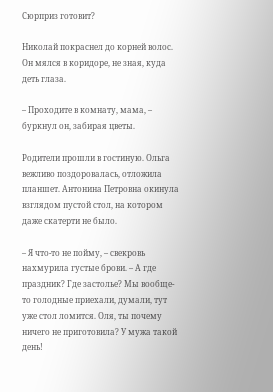Сюрприз готовит?

Николай покраснел до корней волос. Он мялся в коридоре, не зная, куда деть глаза.

– Проходите в комнату, мама, – буркнул он, забирая цветы.

Родители прошли в гостиную. Ольга вежливо поздоровалась, отложила планшет. Антонина Петровна окинула взглядом пустой стол, на котором даже скатерти не было.

– Я что-то не пойму, – свекровь нахмурила густые брови. – А где праздник? Где застолье? Мы вообще-то голодные приехали, думали, тут уже стол ломится. Оля, ты почему ничего не приготовила? У мужа такой день!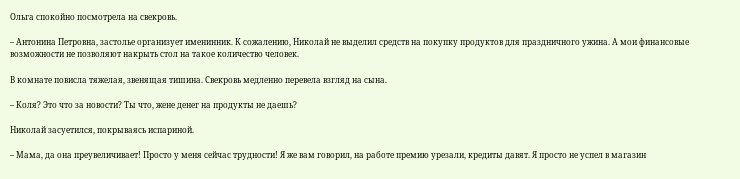Ольга спокойно посмотрела на свекровь.

– Антонина Петровна, застолье организует именинник. К сожалению, Николай не выделил средств на покупку продуктов для праздничного ужина. А мои финансовые возможности не позволяют накрыть стол на такое количество человек.

В комнате повисла тяжелая, звенящая тишина. Свекровь медленно перевела взгляд на сына.

– Коля? Это что за новости? Ты что, жене денег на продукты не даешь?

Николай засуетился, покрываясь испариной.

– Мама, да она преувеличивает! Просто у меня сейчас трудности! Я же вам говорил, на работе премию урезали, кредиты давят. Я просто не успел в магазин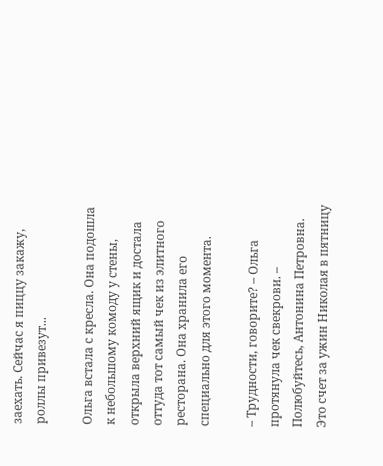заехать. Сейчас я пиццу закажу, роллы привезут...

Ольга встала с кресла. Она подошла к небольшому комоду у стены, открыла верхний ящик и достала оттуда тот самый чек из элитного ресторана. Она хранила его специально для этого момента.

– Трудности, говорите? – Ольга протянула чек свекрови. – Полюбуйтесь, Антонина Петровна. Это счет за ужин Николая в пятницу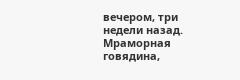вечером, три недели назад. Мраморная говядина,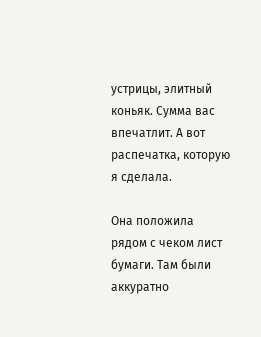устрицы, элитный коньяк. Сумма вас впечатлит. А вот распечатка, которую я сделала.

Она положила рядом с чеком лист бумаги. Там были аккуратно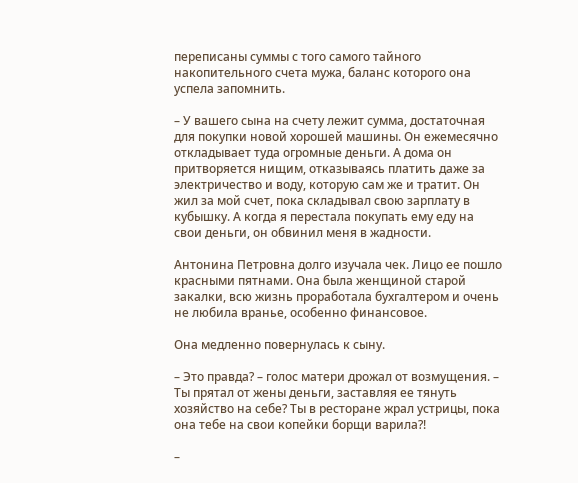переписаны суммы с того самого тайного накопительного счета мужа, баланс которого она успела запомнить.

– У вашего сына на счету лежит сумма, достаточная для покупки новой хорошей машины. Он ежемесячно откладывает туда огромные деньги. А дома он притворяется нищим, отказываясь платить даже за электричество и воду, которую сам же и тратит. Он жил за мой счет, пока складывал свою зарплату в кубышку. А когда я перестала покупать ему еду на свои деньги, он обвинил меня в жадности.

Антонина Петровна долго изучала чек. Лицо ее пошло красными пятнами. Она была женщиной старой закалки, всю жизнь проработала бухгалтером и очень не любила вранье, особенно финансовое.

Она медленно повернулась к сыну.

– Это правда? – голос матери дрожал от возмущения. – Ты прятал от жены деньги, заставляя ее тянуть хозяйство на себе? Ты в ресторане жрал устрицы, пока она тебе на свои копейки борщи варила?!

–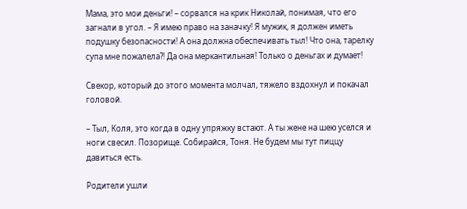Мама, это мои деньги! – сорвался на крик Николай, понимая, что его загнали в угол. – Я имею право на заначку! Я мужик, я должен иметь подушку безопасности! А она должна обеспечивать тыл! Что она, тарелку супа мне пожалела?! Да она меркантильная! Только о деньгах и думает!

Свекор, который до этого момента молчал, тяжело вздохнул и покачал головой.

– Тыл, Коля, это когда в одну упряжку встают. А ты жене на шею уселся и ноги свесил. Позорище. Собирайся, Тоня. Не будем мы тут пиццу давиться есть.

Родители ушли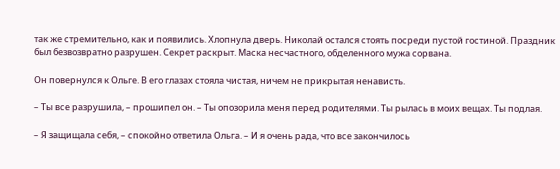так же стремительно, как и появились. Хлопнула дверь. Николай остался стоять посреди пустой гостиной. Праздник был безвозвратно разрушен. Секрет раскрыт. Маска несчастного, обделенного мужа сорвана.

Он повернулся к Ольге. В его глазах стояла чистая, ничем не прикрытая ненависть.

– Ты все разрушила, – прошипел он. – Ты опозорила меня перед родителями. Ты рылась в моих вещах. Ты подлая.

– Я защищала себя, – спокойно ответила Ольга. – И я очень рада, что все закончилось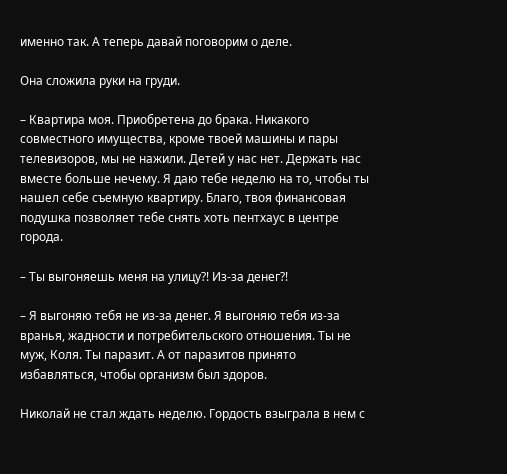именно так. А теперь давай поговорим о деле.

Она сложила руки на груди.

– Квартира моя. Приобретена до брака. Никакого совместного имущества, кроме твоей машины и пары телевизоров, мы не нажили. Детей у нас нет. Держать нас вместе больше нечему. Я даю тебе неделю на то, чтобы ты нашел себе съемную квартиру. Благо, твоя финансовая подушка позволяет тебе снять хоть пентхаус в центре города.

– Ты выгоняешь меня на улицу?! Из-за денег?!

– Я выгоняю тебя не из-за денег. Я выгоняю тебя из-за вранья, жадности и потребительского отношения. Ты не муж, Коля. Ты паразит. А от паразитов принято избавляться, чтобы организм был здоров.

Николай не стал ждать неделю. Гордость взыграла в нем с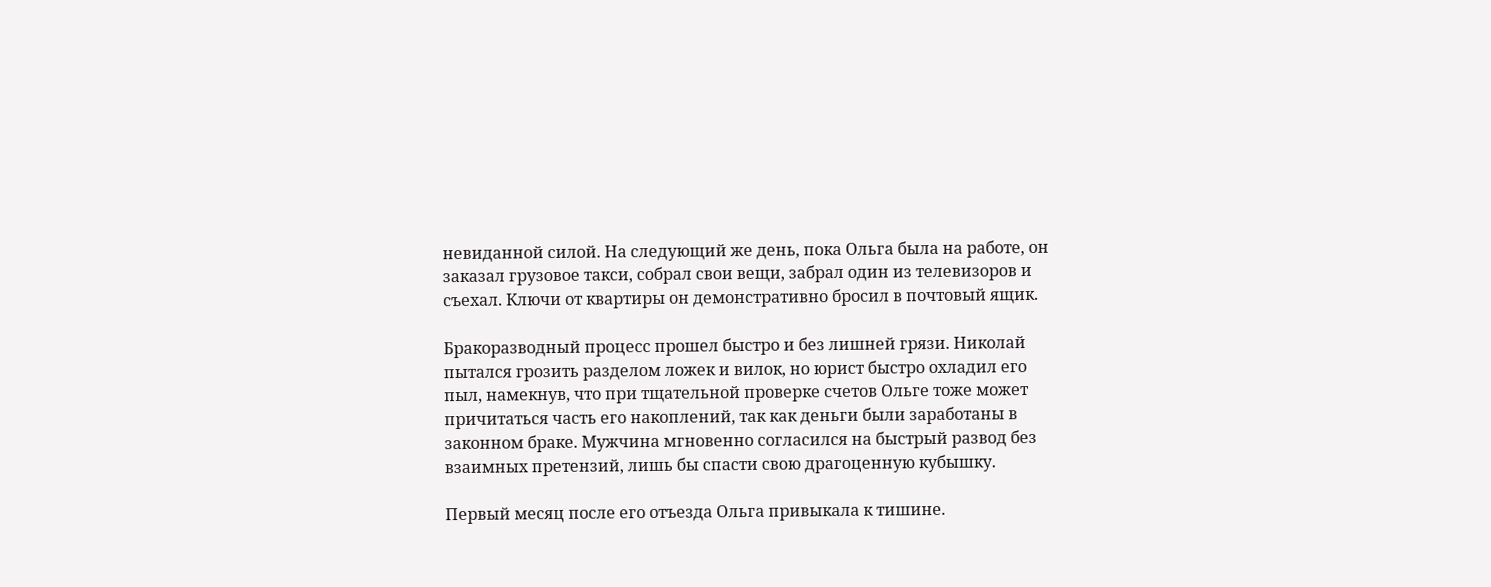невиданной силой. На следующий же день, пока Ольга была на работе, он заказал грузовое такси, собрал свои вещи, забрал один из телевизоров и съехал. Ключи от квартиры он демонстративно бросил в почтовый ящик.

Бракоразводный процесс прошел быстро и без лишней грязи. Николай пытался грозить разделом ложек и вилок, но юрист быстро охладил его пыл, намекнув, что при тщательной проверке счетов Ольге тоже может причитаться часть его накоплений, так как деньги были заработаны в законном браке. Мужчина мгновенно согласился на быстрый развод без взаимных претензий, лишь бы спасти свою драгоценную кубышку.

Первый месяц после его отъезда Ольга привыкала к тишине.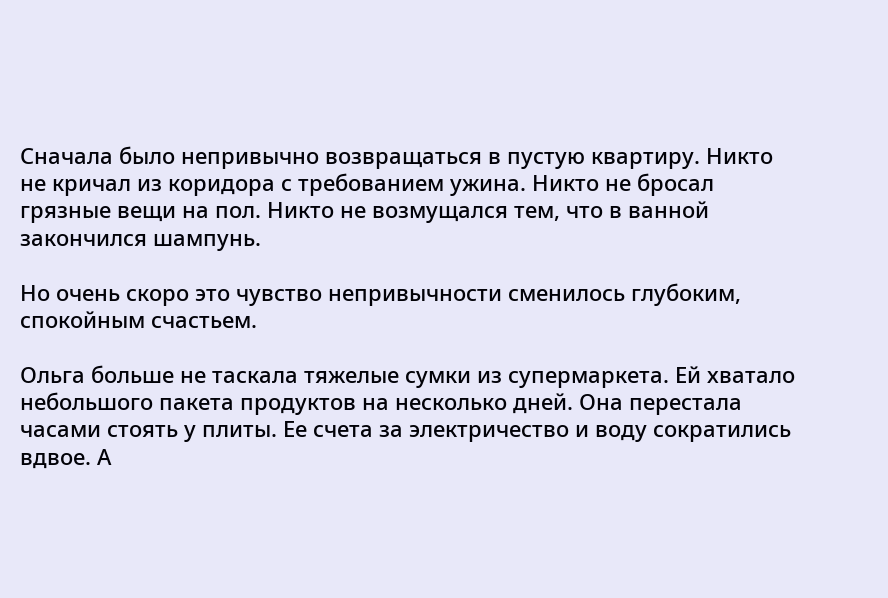Сначала было непривычно возвращаться в пустую квартиру. Никто не кричал из коридора с требованием ужина. Никто не бросал грязные вещи на пол. Никто не возмущался тем, что в ванной закончился шампунь.

Но очень скоро это чувство непривычности сменилось глубоким, спокойным счастьем.

Ольга больше не таскала тяжелые сумки из супермаркета. Ей хватало небольшого пакета продуктов на несколько дней. Она перестала часами стоять у плиты. Ее счета за электричество и воду сократились вдвое. А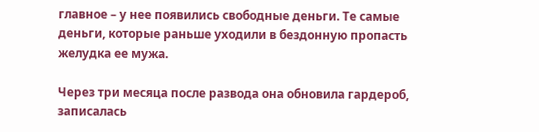главное – у нее появились свободные деньги. Те самые деньги, которые раньше уходили в бездонную пропасть желудка ее мужа.

Через три месяца после развода она обновила гардероб, записалась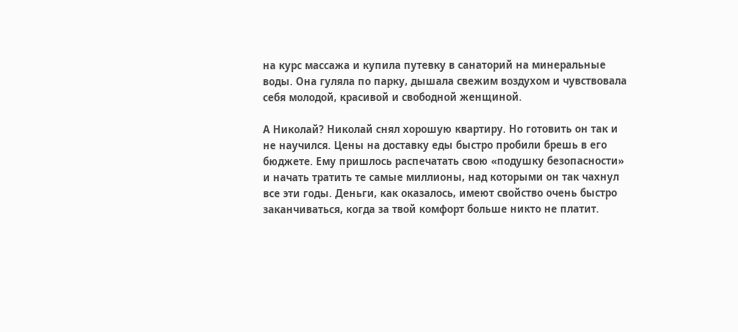на курс массажа и купила путевку в санаторий на минеральные воды. Она гуляла по парку, дышала свежим воздухом и чувствовала себя молодой, красивой и свободной женщиной.

А Николай? Николай снял хорошую квартиру. Но готовить он так и не научился. Цены на доставку еды быстро пробили брешь в его бюджете. Ему пришлось распечатать свою «подушку безопасности» и начать тратить те самые миллионы, над которыми он так чахнул все эти годы. Деньги, как оказалось, имеют свойство очень быстро заканчиваться, когда за твой комфорт больше никто не платит.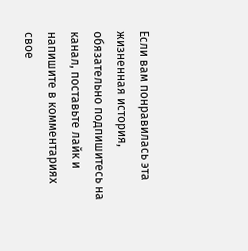Если вам понравилась эта жизненная история, обязательно подпишитесь на канал, поставьте лайк и напишите в комментариях свое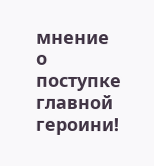мнение о поступке главной героини!